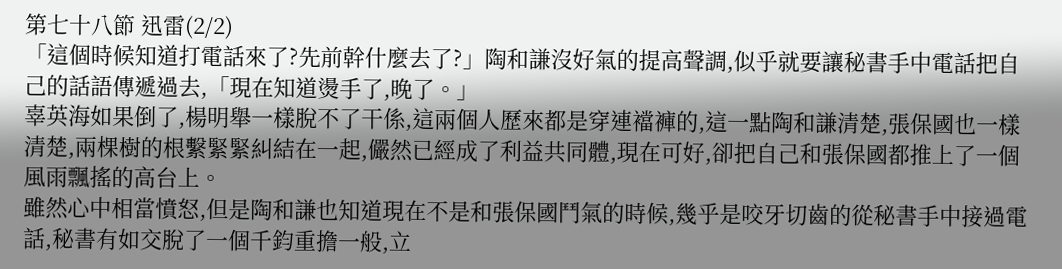第七十八節 迅雷(2/2)
「這個時候知道打電話來了?先前幹什麼去了?」陶和謙沒好氣的提高聲調,似乎就要讓秘書手中電話把自己的話語傳遞過去,「現在知道燙手了,晚了。」
辜英海如果倒了,楊明舉一樣脫不了干係,這兩個人歷來都是穿連襠褲的,這一點陶和謙清楚,張保國也一樣清楚,兩棵樹的根繫緊緊糾結在一起,儼然已經成了利益共同體,現在可好,卻把自己和張保國都推上了一個風雨飄搖的高台上。
雖然心中相當憤怒,但是陶和謙也知道現在不是和張保國鬥氣的時候,幾乎是咬牙切齒的從秘書手中接過電話,秘書有如交脫了一個千鈞重擔一般,立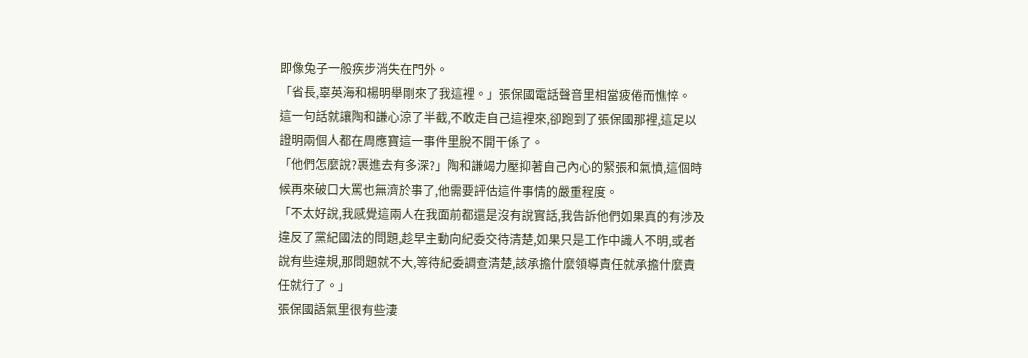即像兔子一般疾步消失在門外。
「省長,辜英海和楊明舉剛來了我這裡。」張保國電話聲音里相當疲倦而憔悴。
這一句話就讓陶和謙心涼了半截,不敢走自己這裡來,卻跑到了張保國那裡,這足以證明兩個人都在周應寶這一事件里脫不開干係了。
「他們怎麼說?裹進去有多深?」陶和謙竭力壓抑著自己內心的緊張和氣憤,這個時候再來破口大罵也無濟於事了,他需要評估這件事情的嚴重程度。
「不太好說,我感覺這兩人在我面前都還是沒有說實話,我告訴他們如果真的有涉及違反了黨紀國法的問題,趁早主動向紀委交待清楚,如果只是工作中識人不明,或者說有些違規,那問題就不大,等待紀委調查清楚,該承擔什麼領導責任就承擔什麼責任就行了。」
張保國語氣里很有些淒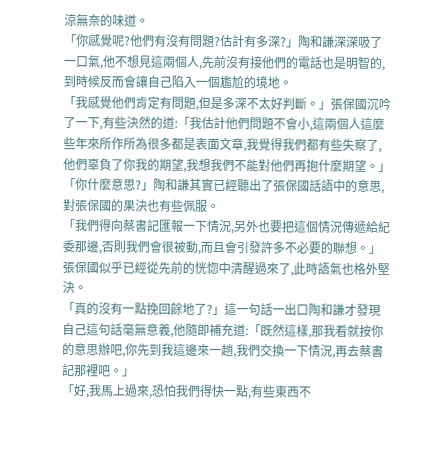涼無奈的味道。
「你感覺呢?他們有沒有問題?估計有多深?」陶和謙深深吸了一口氣,他不想見這兩個人,先前沒有接他們的電話也是明智的,到時候反而會讓自己陷入一個尷尬的境地。
「我感覺他們肯定有問題,但是多深不太好判斷。」張保國沉吟了一下,有些決然的道:「我估計他們問題不會小,這兩個人這麼些年來所作所為很多都是表面文章,我覺得我們都有些失察了,他們辜負了你我的期望,我想我們不能對他們再抱什麼期望。」
「你什麼意思?」陶和謙其實已經聽出了張保國話語中的意思,對張保國的果決也有些佩服。
「我們得向蔡書記匯報一下情況,另外也要把這個情況傳遞給紀委那邊,否則我們會很被動,而且會引發許多不必要的聯想。」張保國似乎已經從先前的恍惚中清醒過來了,此時語氣也格外堅決。
「真的沒有一點挽回餘地了?」這一句話一出口陶和謙才發現自己這句話毫無意義,他隨即補充道:「既然這樣,那我看就按你的意思辦吧,你先到我這邊來一趟,我們交換一下情況,再去蔡書記那裡吧。」
「好,我馬上過來,恐怕我們得快一點,有些東西不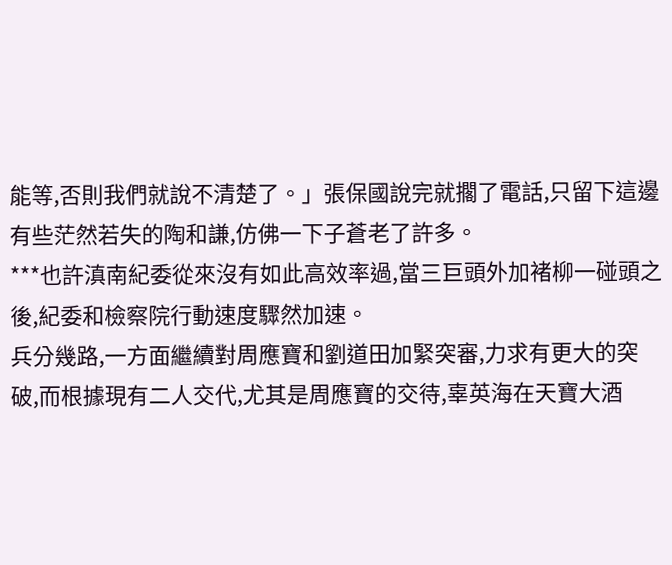能等,否則我們就說不清楚了。」張保國說完就擱了電話,只留下這邊有些茫然若失的陶和謙,仿佛一下子蒼老了許多。
***也許滇南紀委從來沒有如此高效率過,當三巨頭外加褚柳一碰頭之後,紀委和檢察院行動速度驟然加速。
兵分幾路,一方面繼續對周應寶和劉道田加緊突審,力求有更大的突破,而根據現有二人交代,尤其是周應寶的交待,辜英海在天寶大酒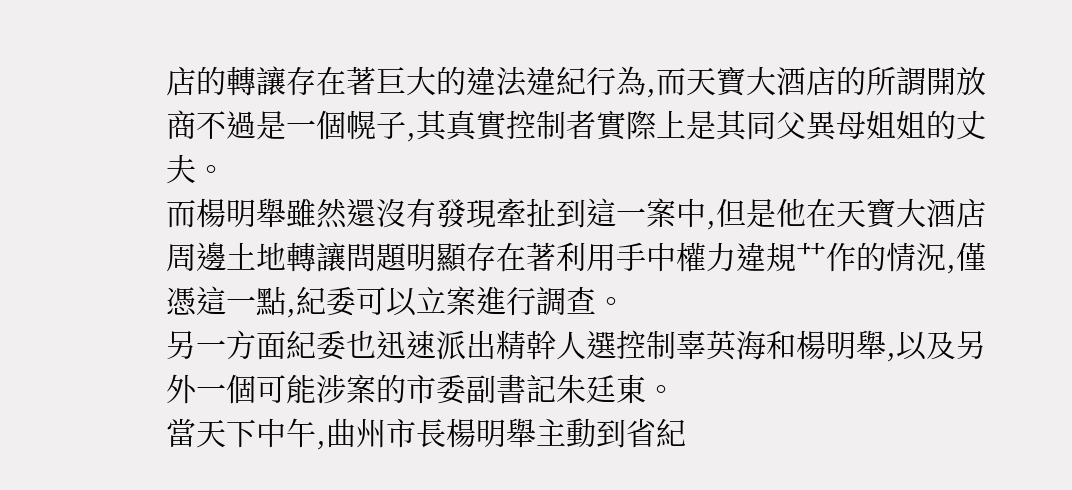店的轉讓存在著巨大的違法違紀行為,而天寶大酒店的所謂開放商不過是一個幌子,其真實控制者實際上是其同父異母姐姐的丈夫。
而楊明舉雖然還沒有發現牽扯到這一案中,但是他在天寶大酒店周邊土地轉讓問題明顯存在著利用手中權力違規艹作的情況,僅憑這一點,紀委可以立案進行調查。
另一方面紀委也迅速派出精幹人選控制辜英海和楊明舉,以及另外一個可能涉案的市委副書記朱廷東。
當天下中午,曲州市長楊明舉主動到省紀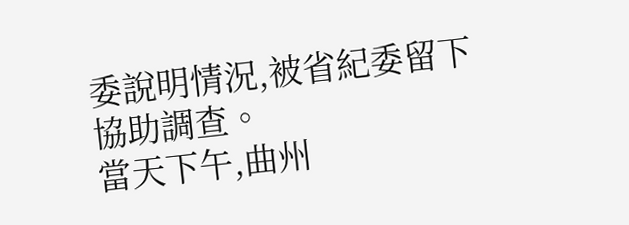委說明情況,被省紀委留下協助調查。
當天下午,曲州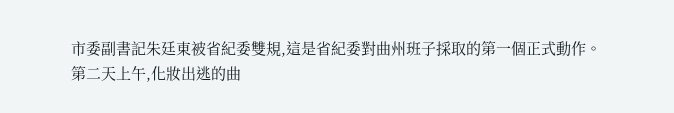市委副書記朱廷東被省紀委雙規,這是省紀委對曲州班子採取的第一個正式動作。
第二天上午,化妝出逃的曲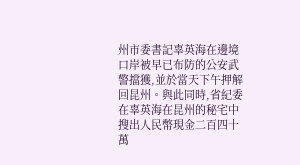州市委書記辜英海在邊境口岸被早已布防的公安武警擋獲,並於當天下午押解回昆州。與此同時,省紀委在辜英海在昆州的秘宅中搜出人民幣現金二百四十萬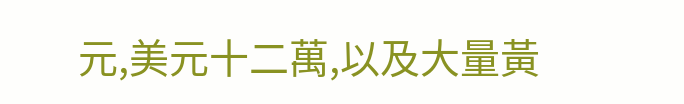元,美元十二萬,以及大量黃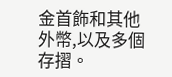金首飾和其他外幣,以及多個存摺。